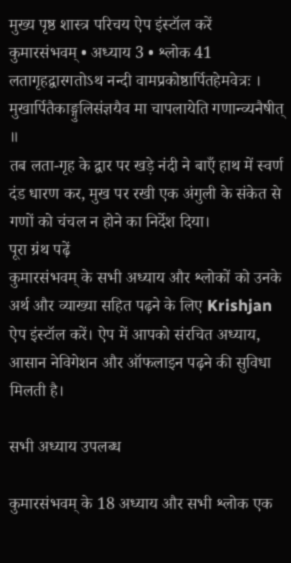मुख्य पृष्ठ शास्त्र परिचय ऐप इंस्टॉल करें
कुमारसंभवम् • अध्याय 3 • श्लोक 41
लतागृहद्वारगतोऽथ नन्दी वामप्रकोष्ठार्पितहेमवेत्रः । मुखार्पितैकाङ्गुलिसंज्ञयैव मा चापलायेति गणान्व्यनैषीत् ॥
तब लता-गृह के द्वार पर खड़े नंदी ने बाएँ हाथ में स्वर्ण दंड धारण कर, मुख पर रखी एक अंगुली के संकेत से गणों को चंचल न होने का निर्देश दिया।
पूरा ग्रंथ पढ़ें
कुमारसंभवम् के सभी अध्याय और श्लोकों को उनके अर्थ और व्याख्या सहित पढ़ने के लिए Krishjan ऐप इंस्टॉल करें। ऐप में आपको संरचित अध्याय, आसान नेविगेशन और ऑफलाइन पढ़ने की सुविधा मिलती है।

सभी अध्याय उपलब्ध

कुमारसंभवम् के 18 अध्याय और सभी श्लोक एक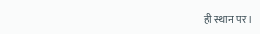ही स्थान पर।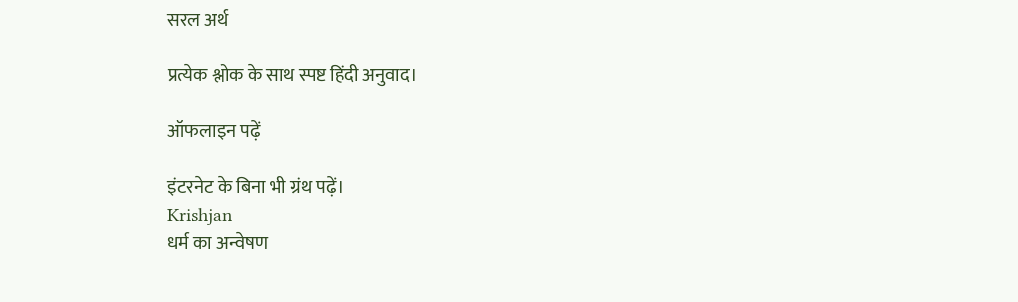सरल अर्थ

प्रत्येक श्लोक के साथ स्पष्ट हिंदी अनुवाद।

ऑफलाइन पढ़ें

इंटरनेट के बिना भी ग्रंथ पढ़ें।
Krishjan
धर्म का अन्वेषण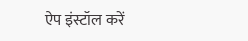ऐप इंस्टॉल करें